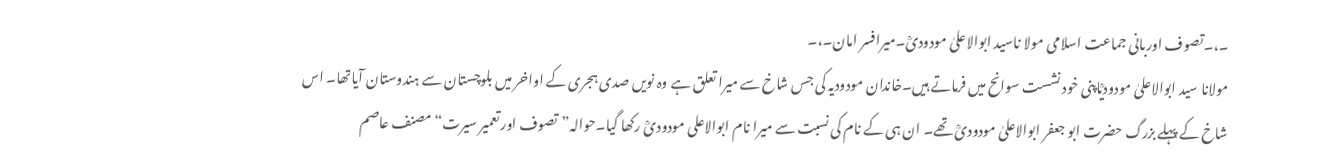۔،۔تصوف اوربانی جماعت اسلامی مولا ناسید ابوالاعلیٰ مودودیؒ۔میرافسر امان۔،۔
مولانا سید ابوالاعلیٰ مودودیؒاپنی خود نشست سوانح میں فرماتے ہیں۔خاندان مودودیہ کی جس شاخ سے میرا تعلق ہے وہ نویں صدی ہجری کے اواخر میں بلوچستان سے ہندوستان آیاتھا۔ اس شاخ کے پہلے بزرگ حضرت ابو جعفر ابوالاعلیٰ مودودیؒ تھے۔ ان ہی کے نام کی نسبت سے میرا نام ابوالاعلی مودودیؒ رکھا گیا۔حوالہ”تصوف اور تعمیر سیرت“ مصنف عاصم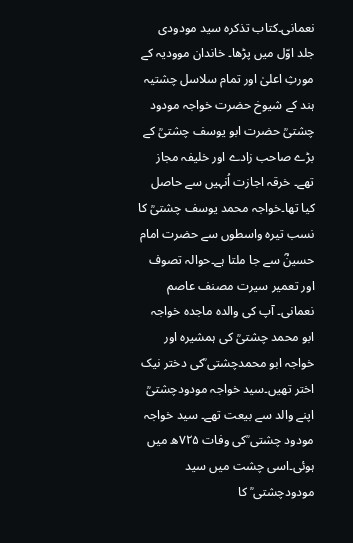نعمانی۔کتاب تذکرہ سید مودودی جلد اوّل میں پڑھا۔ خاندان موودیہ کے مورثِ اعلیٰ اور تمام سلاسل چشتیہ ہند کے شیوخ حضرت خواجہ مودود چشتیؒ حضرت ابو یوسف چشتیؒ کے بڑے صاحب زادے اور خلیفہ مجاز تھے۔ خرقہ اجازت اُنہیں سے حاصل کیا تھا۔خواجہ محمد یوسف چشتیؒ کا نسب تیرہ واسطوں سے حضرت امام حسینؓ سے جا ملتا ہے۔حوالہ تصوف اور تعمیر سیرت مصنف عاصم نعمانی۔ آپ کی والدہ ماجدہ خواجہ ابو محمد چشتیؒ کی ہمشیرہ اور خواجہ ابو محمدچشتی ؒکی دختر نیک اختر تھیں۔سید خواجہ مودودچشتیؒ اپنے والد سے بیعت تھے۔ سید خواجہ مودود چشتی ؒکی وفات ۷۲۵ھ میں ہوئی۔اسی چشت میں سید مودودچشتی ؒ کا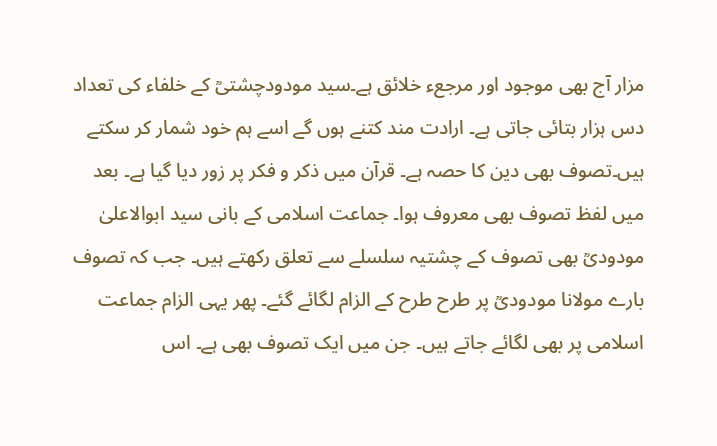مزار آج بھی موجود اور مرجعء خلائق ہے۔سید مودودچشتیؒ کے خلفاء کی تعداد دس ہزار بتائی جاتی ہے۔ ارادت مند کتنے ہوں گے اسے ہم خود شمار کر سکتے ہیں۔تصوف بھی دین کا حصہ ہے۔ قرآن میں ذکر و فکر پر زور دیا گیا ہے۔ بعد میں لفظ تصوف بھی معروف ہوا۔ جماعت اسلامی کے بانی سید ابوالاعلیٰ مودودیؒ بھی تصوف کے چشتیہ سلسلے سے تعلق رکھتے ہیں۔ جب کہ تصوف بارے مولانا مودودیؒ پر طرح طرح کے الزام لگائے گئے۔ پھر یہی الزام جماعت اسلامی پر بھی لگائے جاتے ہیں۔ جن میں ایک تصوف بھی ہے۔ اس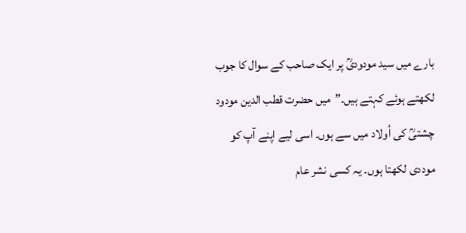بارے میں سید مودودیؒ پر ایک صاحب کے سوال کا جوب لکھتے ہوئے کہتے ہیں۔”میں حضرت قطب الدین مودود چشتیؒ کی اُولاد میں سے ہوں۔ اسی لیے اپنے آپ کو موددی لکھتا ہوں۔ یہ کسی نشر عام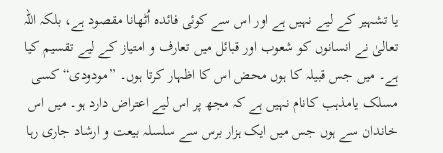یا تشہیر کے لیے نہیں ہے اور اس سے کوئی فائدہ اُٹھانا مقصود ہے، بلکہ اللہ تعالیٰ نے انسانوں کو شعوب اور قبائل میں تعارف و امتیاز کے لیے تقسیم کیا ہے۔ میں جس قبیلہ کا ہوں محض اس کا اظہار کرتا ہوں۔ ”مودودی“ کسی مسلک یامذہب کانام نہیں ہے کہ مجھ پر اس لیے اعتراض دارد ہو۔ میں اس خاندان سے ہوں جس میں ایک ہزار برس سے سلسلہ بیعت و ارشاد جاری رہا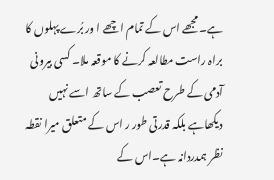ہے۔ مجھے اس کے تمام اچھے ا ور بُرے پہلوں کا براہ راست مطالعہ کرنے کا موقعہ ملا۔ کسی بیرونی آدمی کے طرح تعصب کے ساتھ اسے نہیں دیکھاہے بلکہ قدرتی طور ر اس کے متعلق میرا نقطہ نظر ہمدردانہ ہے۔اس کے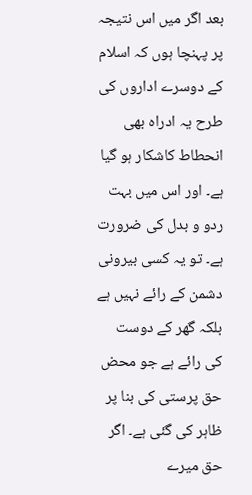بعد اگر میں اس نتیجہ پر پہنچا ہوں کہ اسلام کے دوسرے اداروں کی طرح یہ ادراہ بھی انحطاط کاشکار ہو گیا ہے۔ اور اس میں بہت ردو و بدل کی ضرورت ہے۔ تو یہ کسی بیرونی دشمن کے رائے نہیں ہے بلکہ گھر کے دوست کی رائے ہے جو محض حق پرستی کی بنا پر ظاہر کی گئی ہے۔ اگر حق میرے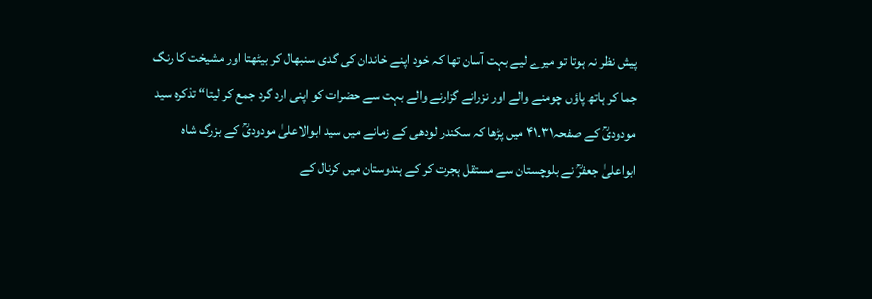پیش نظر نہ ہوتا تو میرے لیے بہت آسان تھا کہ خود اپنے خاندان کی گدی سنبھال کر بیٹھتا اور مشیخت کا رنگ جما کر ہاتھ پاؤں چومنے والے اور نزرانے گزارنے والے بہت سے حضرات کو اپنی ارد گرد جمع کر لیتا“ تذکرہ سید مودودیؒ کے صفحہ۳۱۔۴۱ میں پڑھا کہ سکندر لودھی کے زمانے میں سید ابوالاعلیٰ مودودیؒ کے بزرگ شاہ ابواعلیٰ جعفرؒ نے بلوچستان سے مستقل ہجرت کر کے ہندوستان میں کرنال کے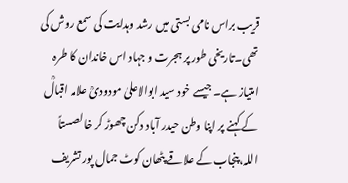قریب براس نامی بستی میں رشد وہدایت کی سمع روش کی تھی۔تاریخی طور پر ہجرت و جہاد اس خاندان کا طرہ امتیاز ہے۔ جیسے خود سید ابوالاعلیٰ مودودیؒ علامہ اقبالؒ کے کہنے پر اپنا وطن حیدر آباد دکن چھوڑ کر خالصستاً اللہ،پنجاب کے علاقے پٹھان کوٹ جمال پور تشریف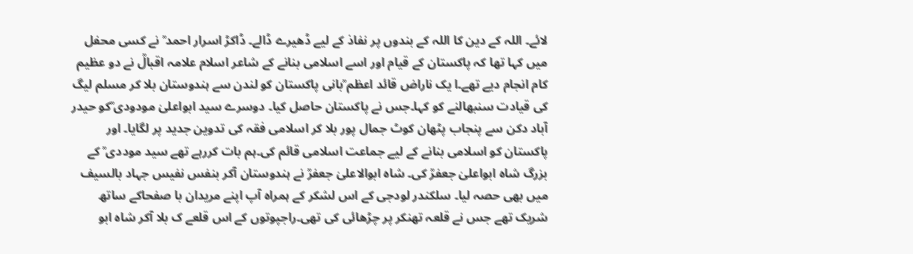لائے۔ اللہ کے دین کا اللہ کے بندوں پر نفاذ کے لیے ڈھیرے ڈالے۔ ڈاکڑ اسرار احمد ؒ نے کسی محفل میں کہا تھا کہ پاکستان کے قیام اور اسے اسلامی بنانے کے شاعر اسلام علامہ اقبالؒ نے دو عظیم کام انجام دیے تھے۔ا یک ناراض قائد اعظم ؒبانی پاکستان کو لندن سے ہندوستان بلا کر مسلم لیگ کی قیادت سنبھالنے کو کہا۔جس نے پاکستان حاصل کیا۔ دوسرے سید ابواعلیٰ مودودی ؒکو حیدر آباد دکن سے پنجاب پٹھان کوٹ جمال پور بلا کر اسلامی فقہ کی تدوین جدید پر لگایا۔ اور پاکستان کو اسلامی بنانے کے لیے جماعت اسلامی قائم کی۔ہم بات کررہے تھے سید موددی ؒ کے بزرگ شاہ ابواعلیٰ جعفرؒ کی۔ شاہ ابوالاعلیٰ جعفرؒ نے ہندوستان آکر بنفس نفیس جہاد بالسیف میں بھی حصہ لیا۔ سلکندر لودجی کے اس لشکر کے ہمراہ آپ اپنے مریدان با صفحاکے ساتھ شریک تھے جس نے قلعہ تھنکر پر چڑھائی کی تھی۔راجپوتوں کے اس قلعے ک بلا آکر شاہ ابو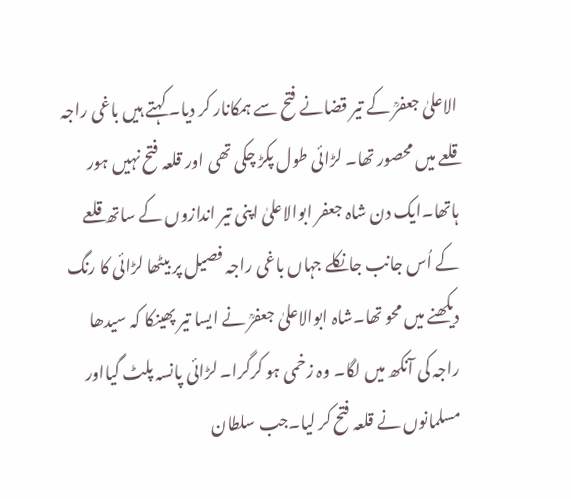الاعلیٰ جعفرؒ کے تیر قضانے فتح سے ہمکانار کر دیا۔ کہتے ہیں باغی راجہ قلعے میں محصور تھا۔ لڑائی طول پکڑ چکی تھی اور قلعہ فتح نہیں ہور ہاتھا۔ایک دن شاہ جعفر ابوالاعلیٰ اپنی تیر اندازوں کے ساتھ قلعے کے اُس جانب جانکلے جہاں باغی راجہ فصیل پر بیٹھا لڑائی کا رنگ دیکھنے میں محو تھا۔شاہ ابوالاعلیٰ جعفرؒ نے ایسا تیر پھینکا کہ سیدھا راجہ کی آنکھ میں لگا۔ وہ زخمی ہو کرگرا۔ لڑائی پانسہ پلٹ گیااور مسلمانوں نے قلعہ فتح کر لیا۔جب سلطان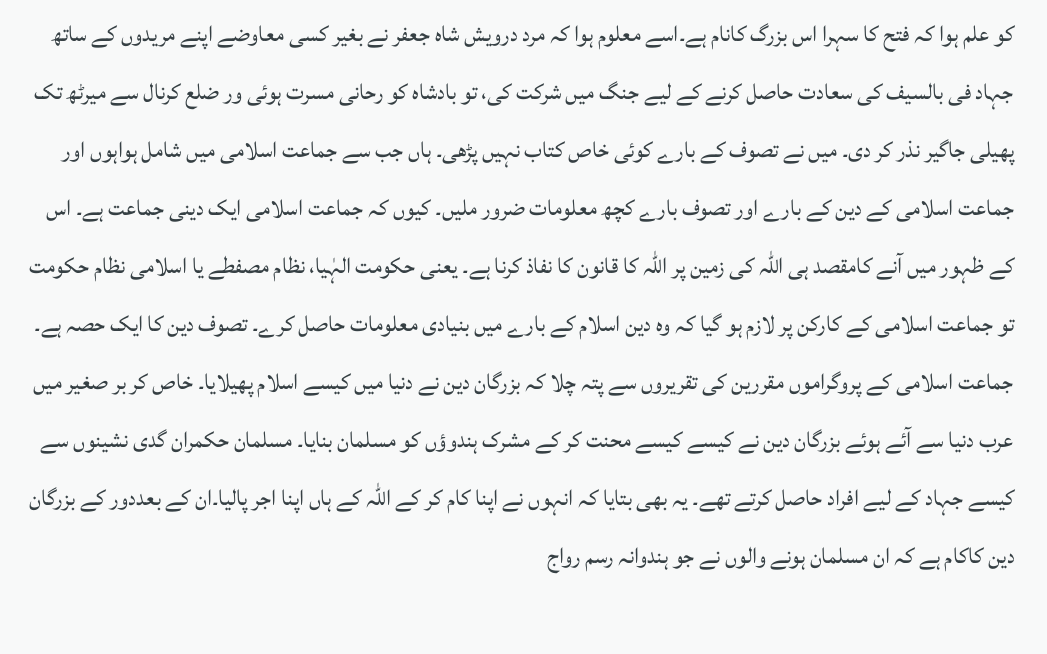کو علم ہوا کہ فتح کا سہرا اس بزرگ کانام ہے۔اسے معلوم ہوا کہ مرد درویش شاہ جعفر نے بغیر کسی معاوضے اپنے مریدوں کے ساتھ جہاد فی بالسیف کی سعادت حاصل کرنے کے لیے جنگ میں شرکت کی، تو بادشاہ کو رحانی مسرت ہوئی ور ضلع کرنال سے میرٹھ تک پھیلی جاگیر نذر کر دی۔ میں نے تصوف کے بارے کوئی خاص کتاب نہیں پڑھی۔ ہاں جب سے جماعت اسلامی میں شامل ہواہوں اور جماعت اسلامی کے دین کے بارے اور تصوف بارے کچھ معلومات ضرور ملیں۔ کیوں کہ جماعت اسلامی ایک دینی جماعت ہے۔ اس کے ظہور میں آنے کامقصد ہی اللہ کی زمین پر اللہ کا قانون کا نفاذ کرنا ہے۔ یعنی حکومت الہٰیا، نظام مصفطے یا اسلامی نظام حکومت تو جماعت اسلامی کے کارکن پر لازم ہو گیا کہ وہ دین اسلام کے بارے میں بنیادی معلومات حاصل کرے۔ تصوف دین کا ایک حصہ ہے۔ جماعت اسلامی کے پروگراموں مقررین کی تقریروں سے پتہ چلا کہ بزرگان دین نے دنیا میں کیسے اسلام پھیلایا۔ خاص کر بر صغیر میں عرب دنیا سے آئے ہوئے بزرگان دین نے کیسے کیسے محنت کر کے مشرک ہندوؤں کو مسلمان بنایا۔ مسلمان حکمران گدی نشینوں سے کیسے جہاد کے لیے افراد حاصل کرتے تھے۔ یہ بھی بتایا کہ انہوں نے اپنا کام کر کے اللہ کے ہاں اپنا اجر پالیا۔ان کے بعددور کے بزرگان دین کاکام ہے کہ ان مسلمان ہونے والوں نے جو ہندوانہ رسم رواج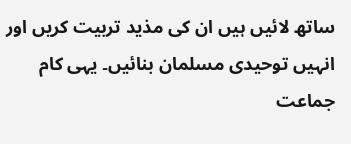ساتھ لائیں ہیں ان کی مذید تربیت کریں اور انہیں توحیدی مسلمان بنائیں۔ یہی کام جماعت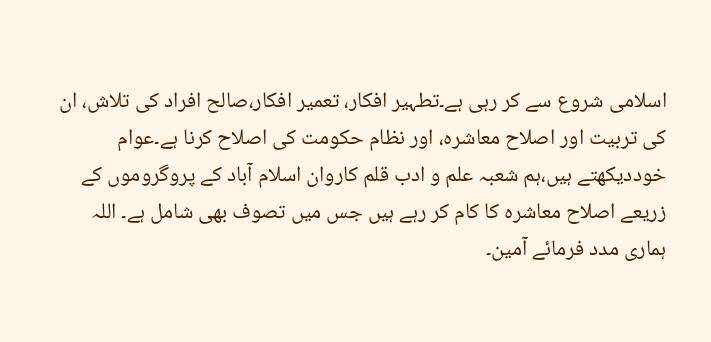اسلامی شروع سے کر رہی ہے۔تطہیر افکار، تعمیر افکار،صالح افراد کی تلاش، ان کی تربیت اور اصلاح معاشرہ، اور نظام حکومت کی اصلاح کرنا ہے۔عوام خوددیکھتے ہیں،ہم شعبہ علم و ادب قلم کاروان اسلام آباد کے پروگروموں کے زریعے اصلاح معاشرہ کا کام کر رہے ہیں جس میں تصوف بھی شامل ہے۔ اللہ ہماری مدد فرمائے آمین۔